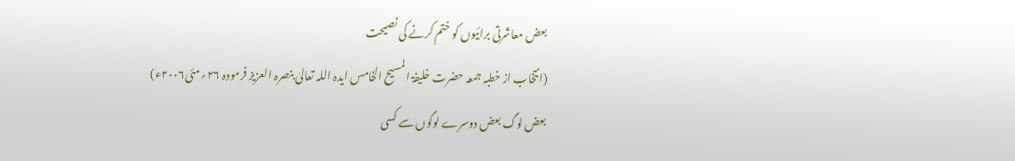بعض معاشرتی برائیوں کو ختم کرنے کی نصیحت
(انتخاب از خطبہ جمعہ حضرت خلیفۃ المسیح الخامس ایدہ اللہ تعالیٰ بنصرہ العزیز فرمودہ ۲۶؍مئی۲۰۰۶ء)
بعض لوگ بعض دوسرے لوگوں سے کسی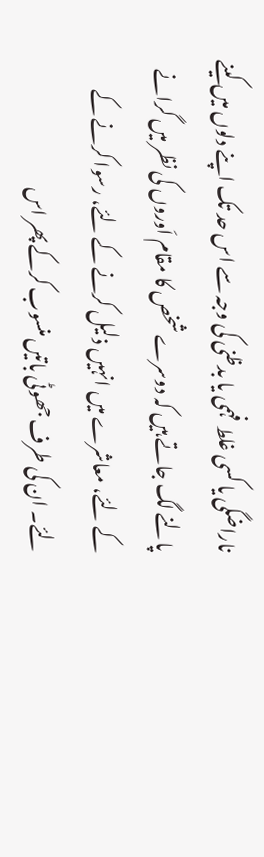ناراضگی یا کسی غلط فہمی یا بدظنی کی وجہ سے اس حد تک اپنے دلوں میں کینے پالنے لگ جاتے ہیں کہ دوسرے شخص کا مقام اَوروں کی نظر میں گرانے کے لئے، معاشرے میں انہیں ذلیل کرنے کے لئے، رسوا کرنے کے لئے۔ ان کی طرف جھوٹی باتیں منسوب کرکے پھر اس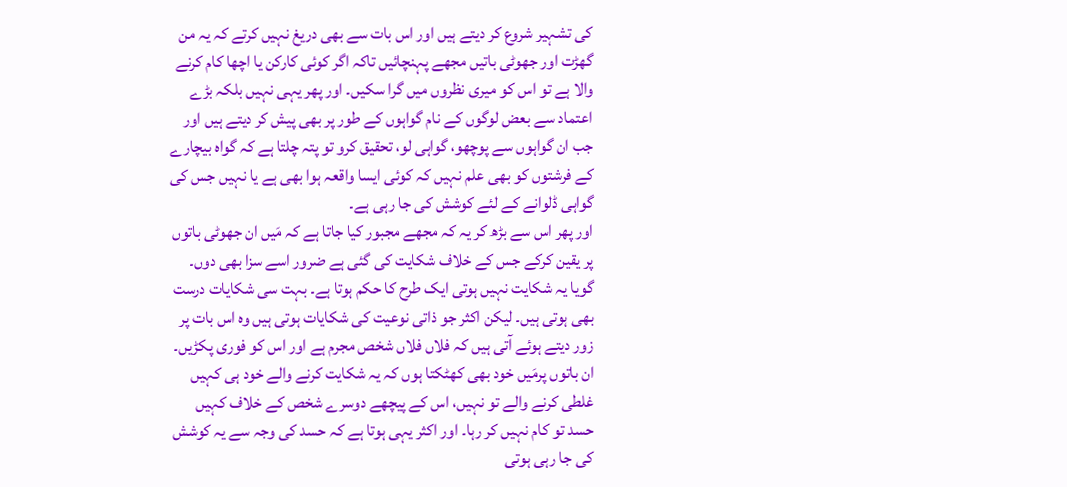کی تشہیر شروع کر دیتے ہیں اور اس بات سے بھی دریغ نہیں کرتے کہ یہ من گھڑت اور جھوٹی باتیں مجھے پہنچائیں تاکہ اگر کوئی کارکن یا اچھا کام کرنے والا ہے تو اس کو میری نظروں میں گرا سکیں۔ اور پھر یہی نہیں بلکہ بڑے اعتماد سے بعض لوگوں کے نام گواہوں کے طور پر بھی پیش کر دیتے ہیں اور جب ان گواہوں سے پوچھو، گواہی لو، تحقیق کرو تو پتہ چلتا ہے کہ گواہ بیچارے کے فرشتوں کو بھی علم نہیں کہ کوئی ایسا واقعہ ہوا بھی ہے یا نہیں جس کی گواہی ڈلوانے کے لئے کوشش کی جا رہی ہے۔
اور پھر اس سے بڑھ کر یہ کہ مجھے مجبور کیا جاتا ہے کہ مَیں ان جھوٹی باتوں پر یقین کرکے جس کے خلاف شکایت کی گئی ہے ضرور اسے سزا بھی دوں۔ گویا یہ شکایت نہیں ہوتی ایک طرح کا حکم ہوتا ہے۔ بہت سی شکایات درست بھی ہوتی ہیں۔ لیکن اکثر جو ذاتی نوعیت کی شکایات ہوتی ہیں وہ اس بات پر زور دیتے ہوئے آتی ہیں کہ فلاں فلاں شخص مجرم ہے اور اس کو فوری پکڑیں۔ ان باتوں پرمَیں خود بھی کھٹکتا ہوں کہ یہ شکایت کرنے والے خود ہی کہیں غلطی کرنے والے تو نہیں، اس کے پیچھے دوسرے شخص کے خلاف کہیں حسد تو کام نہیں کر رہا۔ اور اکثر یہی ہوتا ہے کہ حسد کی وجہ سے یہ کوشش کی جا رہی ہوتی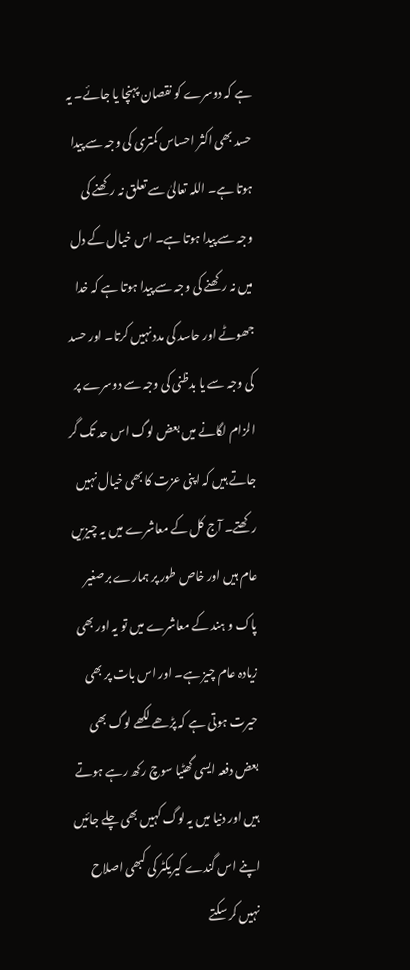ہے کہ دوسرے کو نقصان پہنچا یا جائے۔ یہ حسد بھی اکثر احساس کمتری کی وجہ سے پیدا ہوتا ہے۔ اللہ تعالیٰ سے تعلق نہ رکھنے کی وجہ سے پیدا ہوتا ہے۔ اس خیال کے دل میں نہ رکھنے کی وجہ سے پیدا ہوتا ہے کہ خدا جھوٹے اور حاسد کی مدد نہیں کرتا۔ اور حسد کی وجہ سے یا بدظنی کی وجہ سے دوسرے پر الزام لگانے میں بعض لوگ اس حد تک گر جاتے ہیں کہ اپنی عزت کا بھی خیال نہیں رکھتے۔ آج کل کے معاشرے میں یہ چیزیں عام ہیں اور خاص طور پر ہمارے برصغیر پاک و ہند کے معاشرے میں تو یہ اور بھی زیادہ عام چیز ہے۔ اور اس بات پر بھی حیرت ہوتی ہے کہ پڑھے لکھے لوگ بھی بعض دفعہ ایسی گھٹیا سوچ رکھ رہے ہوتے ہیں اور دنیا میں یہ لوگ کہیں بھی چلے جائیں اپنے اس گندے کیریکٹر کی کبھی اصلاح نہیں کر سکتے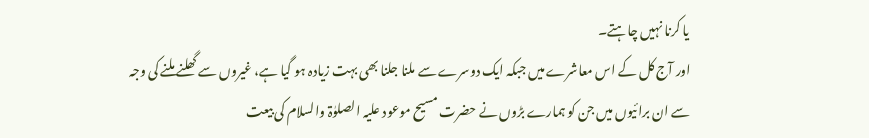یا کرنا نہیں چاہتے۔
اور آج کل کے اس معاشرے میں جبکہ ایک دوسرے سے ملنا جلنا بھی بہت زیادہ ہو گیا ہے، غیروں سے گھلنے ملنے کی وجہ سے ان برائیوں میں جن کو ہمارے بڑوں نے حضرت مسیح موعود علیہ الصلوٰۃ والسلام کی بیعت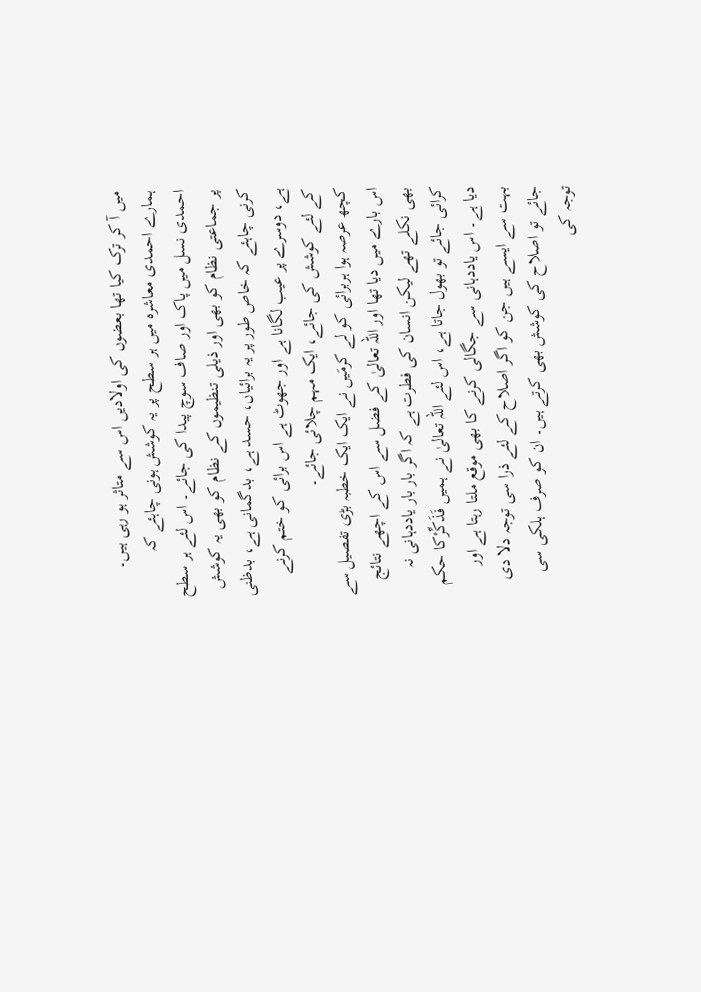میں آ کر ترک کیا تھا بعضوں کی اولادیں اس سے متاثر ہو رہی ہیں۔ ہمارے احمدی معاشرہ میں ہر سطح پر یہ کوشش ہونی چاہئے کہ احمدی نسل میں پاک اور صاف سوچ پیدا کی جائے۔ اس لئے ہر سطح پر جماعتی نظام کو بھی اور ذیلی تنظیموں کے نظام کو بھی یہ کوشش کرنی چاہئے کہ خاص طور پر یہ برائیاں، حسد ہے، بدگمانی ہے، بدظنی ہے، دوسرے پر عیب لگانا ہے اور جھوٹ ہے اس برائی کو ختم کرنے کے لئے کوشش کی جائے، ایک مہم چلائی جائے۔
کچھ عرصہ ہوا ہربرائی کو لے کرمَیں نے ایک ایک خطبہ بڑی تفصیل سے اس بارے میں دیا تھا اور اللہ تعالیٰ کے فضل سے اس کے اچھے نتائج بھی نکلے تھے لیکن انسان کی فطرت ہے کہ اگر بار بار یاددہانی نہ کرائی جائے تو بھول جاتا ہے، اس لئے اللہ تعالیٰ نے ہمیں فَذَکِّرْکا حکم دیا ہے۔ اس یاددہانی سے جگالی کرنے کا بھی موقع ملتا رہتا ہے اور بہت سے ایسے ہیں جن کو اگر اصلاح کے لئے ذرا سی توجہ دلا دی جائے تو اصلاح کی کوشش بھی کرتے ہیں۔ ان کو صرف ہلکی سی توجہ کی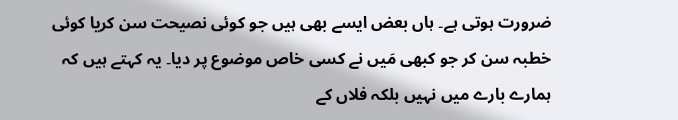ضرورت ہوتی ہے۔ ہاں بعض ایسے بھی ہیں جو کوئی نصیحت سن کریا کوئی خطبہ سن کر جو کبھی مَیں نے کسی خاص موضوع پر دیا۔ یہ کہتے ہیں کہ ہمارے بارے میں نہیں بلکہ فلاں کے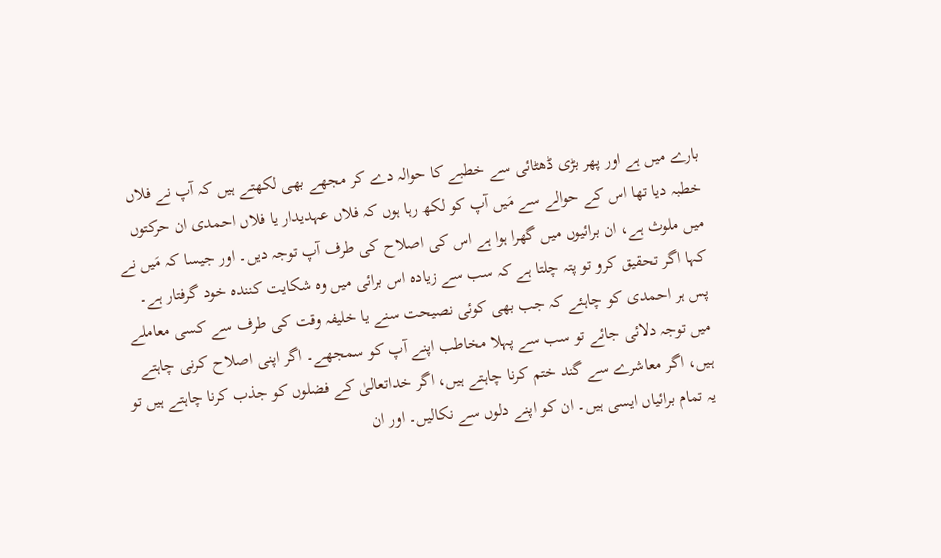بارے میں ہے اور پھر بڑی ڈھٹائی سے خطبے کا حوالہ دے کر مجھے بھی لکھتے ہیں کہ آپ نے فلاں خطبہ دیا تھا اس کے حوالے سے مَیں آپ کو لکھ رہا ہوں کہ فلاں عہدیدار یا فلاں احمدی ان حرکتوں میں ملوث ہے، ان برائیوں میں گھرا ہوا ہے اس کی اصلاح کی طرف آپ توجہ دیں۔ اور جیسا کہ مَیں نے کہا اگر تحقیق کرو تو پتہ چلتا ہے کہ سب سے زیادہ اس برائی میں وہ شکایت کنندہ خود گرفتار ہے۔ پس ہر احمدی کو چاہئے کہ جب بھی کوئی نصیحت سنے یا خلیفہ وقت کی طرف سے کسی معاملے میں توجہ دلائی جائے تو سب سے پہلا مخاطب اپنے آپ کو سمجھے۔ اگر اپنی اصلاح کرنی چاہتے ہیں، اگر معاشرے سے گند ختم کرنا چاہتے ہیں، اگر خداتعالیٰ کے فضلوں کو جذب کرنا چاہتے ہیں تو یہ تمام برائیاں ایسی ہیں۔ ان کو اپنے دلوں سے نکالیں۔ اور ان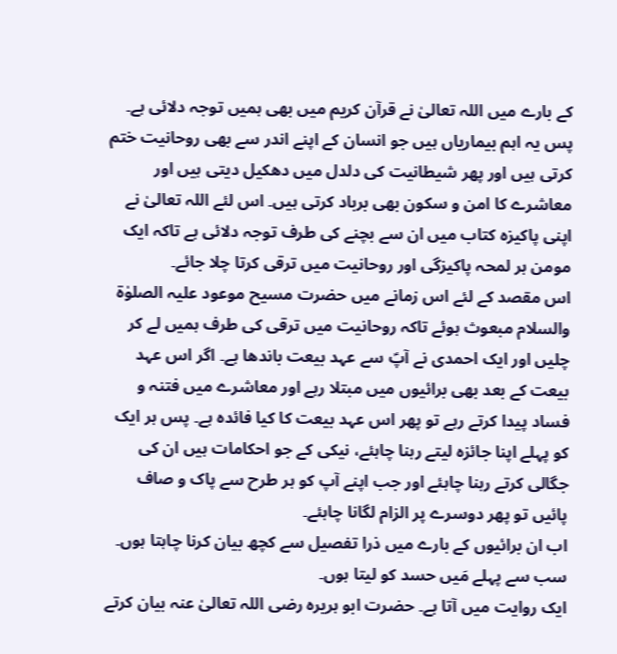کے بارے میں اللہ تعالیٰ نے قرآن کریم میں بھی ہمیں توجہ دلائی ہے۔ پس یہ اہم بیماریاں ہیں جو انسان کے اپنے اندر سے بھی روحانیت ختم کرتی ہیں اور پھر شیطانیت کی دلدل میں دھکیل دیتی ہیں اور معاشرے کا امن و سکون بھی برباد کرتی ہیں۔ اس لئے اللہ تعالیٰ نے اپنی پاکیزہ کتاب میں ان سے بچنے کی طرف توجہ دلائی ہے تاکہ ایک مومن ہر لمحہ پاکیزگی اور روحانیت میں ترقی کرتا چلا جائے۔
اس مقصد کے لئے اس زمانے میں حضرت مسیح موعود علیہ الصلوٰۃ والسلام مبعوث ہوئے تاکہ روحانیت میں ترقی کی طرف ہمیں لے کر چلیں اور ایک احمدی نے آپؑ سے عہد بیعت باندھا ہے۔ اگر اس عہد بیعت کے بعد بھی برائیوں میں مبتلا رہے اور معاشرے میں فتنہ و فساد پیدا کرتے رہے تو پھر اس عہد بیعت کا کیا فائدہ ہے۔ پس ہر ایک کو پہلے اپنا جائزہ لیتے رہنا چاہئے، نیکی کے جو احکامات ہیں ان کی جگالی کرتے رہنا چاہئے اور جب اپنے آپ کو ہر طرح سے پاک و صاف پائیں تو پھر دوسرے پر الزام لگانا چاہئے۔
اب ان برائیوں کے بارے میں ذرا تفصیل سے کچھ بیان کرنا چاہتا ہوں۔ سب سے پہلے مَیں حسد کو لیتا ہوں۔
ایک روایت میں آتا ہے۔ حضرت ابو ہریرہ رضی اللہ تعالیٰ عنہ بیان کرتے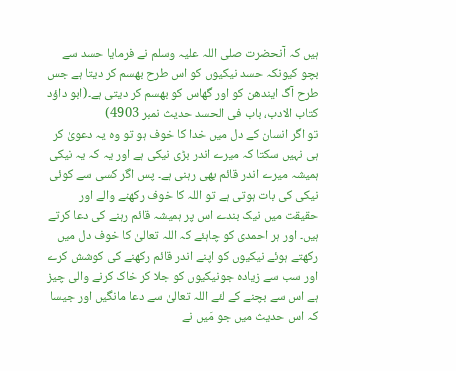ہیں کہ آنحضرت صلی اللہ علیہ وسلم نے فرمایا حسد سے بچو کیونکہ حسد نیکیوں کو اس طرح بھسم کر دیتا ہے جس طرح آگ ایندھن کو اور گھاس کو بھسم کر دیتی ہے۔(ابو داؤد کتاب الادب، باب فی الحسد حدیث نمبر 4903)
تو اگر انسان کے دل میں خدا کا خوف ہو تو وہ یہ دعویٰ کر ہی نہیں سکتا کہ میرے اندر بڑی نیکی ہے اور یہ کہ یہ نیکی ہمیشہ میرے اندر قائم بھی رہنی ہے۔ پس اگر کسی سے کوئی نیکی کی بات ہوتی ہے تو اللہ کا خوف رکھنے والے اور حقیقت میں نیک بندے اس پر ہمیشہ قائم رہنے کی دعا کرتے ہیں۔ اور ہر احمدی کو چاہئے کہ اللہ تعالیٰ کا خوف دل میں رکھتے ہوئے نیکیوں کو اپنے اندر قائم رکھنے کی کوشش کرے اور سب سے زیادہ جونیکیوں کو جلا کر خاک کرنے والی چیز ہے اس سے بچنے کے لئے اللہ تعالیٰ سے دعا مانگیں اور جیسا کہ اس حدیث میں جو مَیں نے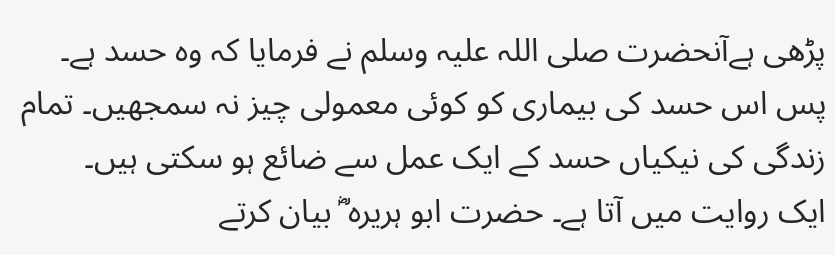پڑھی ہےآنحضرت صلی اللہ علیہ وسلم نے فرمایا کہ وہ حسد ہے۔ پس اس حسد کی بیماری کو کوئی معمولی چیز نہ سمجھیں۔ تمام زندگی کی نیکیاں حسد کے ایک عمل سے ضائع ہو سکتی ہیں۔
ایک روایت میں آتا ہے۔ حضرت ابو ہریرہ ؓ بیان کرتے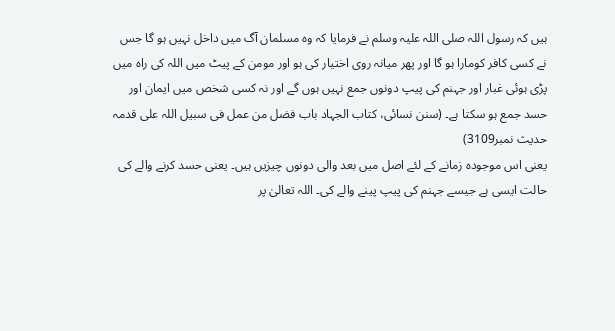ہیں کہ رسول اللہ صلی اللہ علیہ وسلم نے فرمایا کہ وہ مسلمان آگ میں داخل نہیں ہو گا جس نے کسی کافر کومارا ہو گا اور پھر میانہ روی اختیار کی ہو اور مومن کے پیٹ میں اللہ کی راہ میں پڑی ہوئی غبار اور جہنم کی پیپ دونوں جمع نہیں ہوں گے اور نہ کسی شخص میں ایمان اور حسد جمع ہو سکتا ہے۔ (سنن نسائی، کتاب الجہاد باب فضل من عمل فی سبیل اللہ علی قدمہ حدیث نمبر3109)
یعنی اس موجودہ زمانے کے لئے اصل میں بعد والی دونوں چیزیں ہیں۔ یعنی حسد کرنے والے کی حالت ایسی ہے جیسے جہنم کی پیپ پینے والے کی۔ اللہ تعالیٰ پر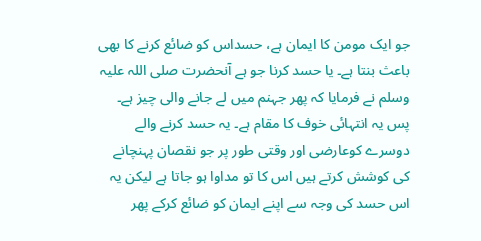جو ایک مومن کا ایمان ہے، حسداس کو ضائع کرنے کا بھی باعث بنتا ہے۔ یا حسد کرنا جو ہے آنحضرت صلی اللہ علیہ وسلم نے فرمایا کہ پھر جہنم میں لے جانے والی چیز ہے۔ پس یہ انتہائی خوف کا مقام ہے۔ یہ حسد کرنے والے دوسرے کوعارضی اور وقتی طور پر جو نقصان پہنچانے کی کوشش کرتے ہیں اس کا تو مداوا ہو جاتا ہے لیکن یہ اس حسد کی وجہ سے اپنے ایمان کو ضائع کرکے پھر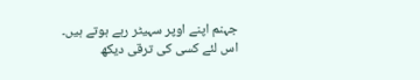جہنم اپنے اوپر سہیٹر رہے ہوتے ہیں۔ اس لئے کسی کی ترقی دیکھ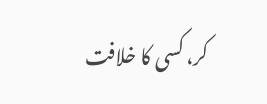کر، کسی کا خلافت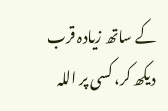کے ساتھ زیادہ قرب دیکھ کر، کسی پر اللہ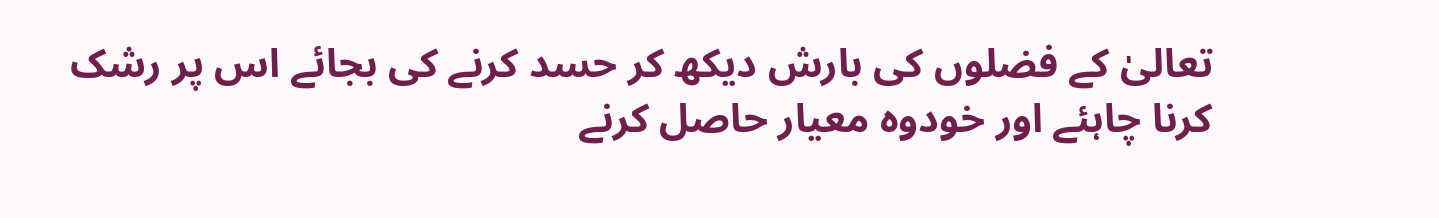تعالیٰ کے فضلوں کی بارش دیکھ کر حسد کرنے کی بجائے اس پر رشک کرنا چاہئے اور خودوہ معیار حاصل کرنے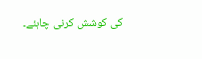کی کوشش کرنی چاہئے۔